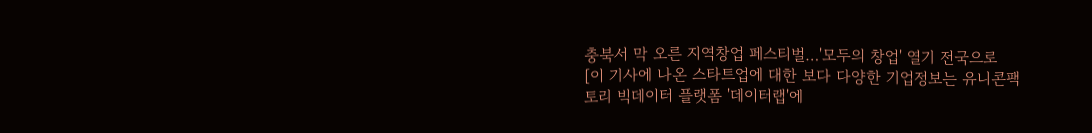충북서 막 오른 지역창업 페스티벌…'모두의 창업' 열기 전국으로
[이 기사에 나온 스타트업에 대한 보다 다양한 기업정보는 유니콘팩토리 빅데이터 플랫폼 '데이터랩'에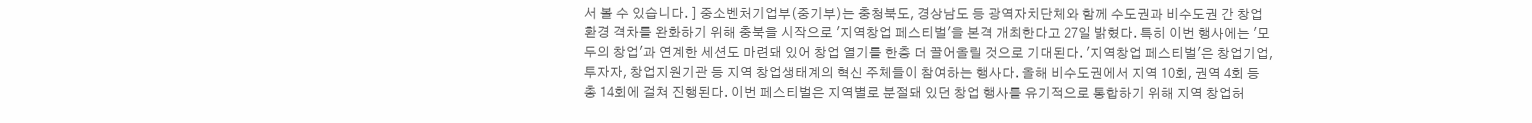서 볼 수 있습니다. ] 중소벤처기업부(중기부)는 충청북도, 경상남도 등 광역자치단체와 함께 수도권과 비수도권 간 창업 환경 격차를 완화하기 위해 충북을 시작으로 '지역창업 페스티벌'을 본격 개최한다고 27일 밝혔다. 특히 이번 행사에는 '모두의 창업'과 연계한 세션도 마련돼 있어 창업 열기를 한층 더 끌어올릴 것으로 기대된다. '지역창업 페스티벌'은 창업기업, 투자자, 창업지원기관 등 지역 창업생태계의 혁신 주체들이 참여하는 행사다. 올해 비수도권에서 지역 10회, 권역 4회 등 총 14회에 걸쳐 진행된다. 이번 페스티벌은 지역별로 분절돼 있던 창업 행사를 유기적으로 통합하기 위해 지역 창업허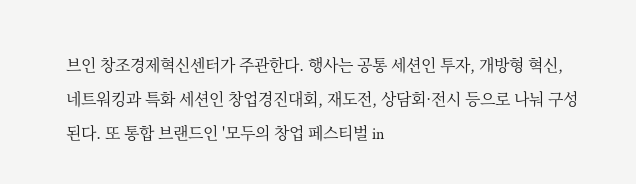브인 창조경제혁신센터가 주관한다. 행사는 공통 세션인 투자, 개방형 혁신, 네트워킹과 특화 세션인 창업경진대회, 재도전, 상담회·전시 등으로 나눠 구성된다. 또 통합 브랜드인 '모두의 창업 페스티벌 in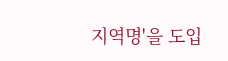지역명'을 도입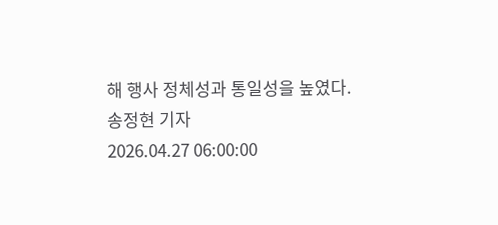해 행사 정체성과 통일성을 높였다.
송정현 기자
2026.04.27 06:00:00